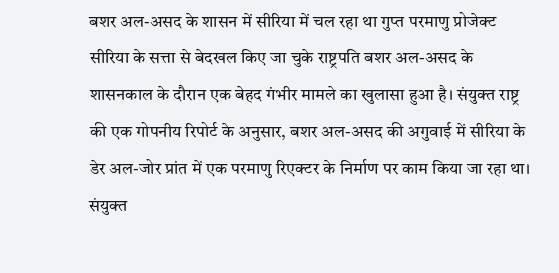बशर अल-असद के शासन में सीरिया में चल रहा था गुप्त परमाणु प्रोजेक्ट
सीरिया के सत्ता से बेदखल किए जा चुके राष्ट्रपति बशर अल-असद के शासनकाल के दौरान एक बेहद गंभीर मामले का खुलासा हुआ है। संयुक्त राष्ट्र की एक गोपनीय रिपोर्ट के अनुसार, बशर अल-असद की अगुवाई में सीरिया के डेर अल-जोर प्रांत में एक परमाणु रिएक्टर के निर्माण पर काम किया जा रहा था। संयुक्त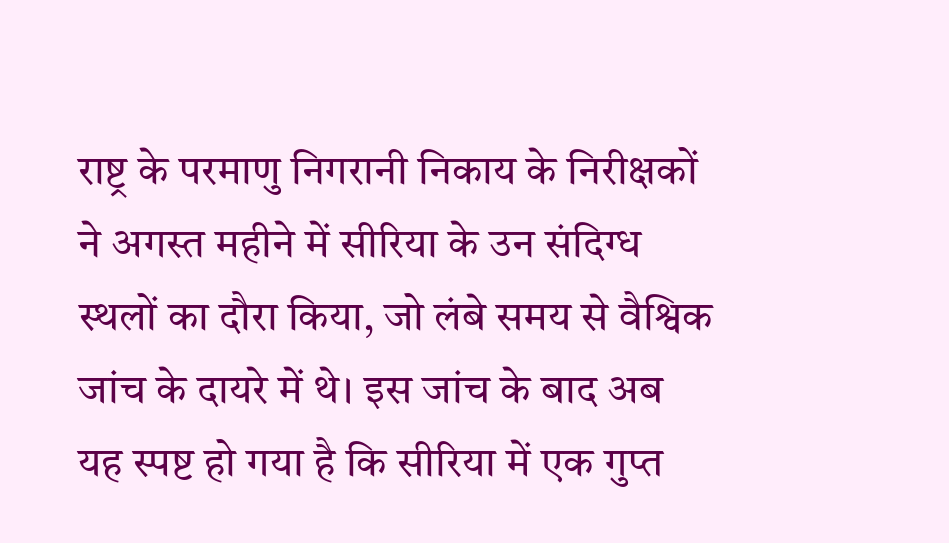राष्ट्र के परमाणु निगरानी निकाय के निरीक्षकों ने अगस्त महीने में सीरिया के उन संदिग्ध स्थलों का दौरा किया, जो लंबे समय से वैश्विक जांच के दायरे में थे। इस जांच के बाद अब यह स्पष्ट हो गया है कि सीरिया में एक गुप्त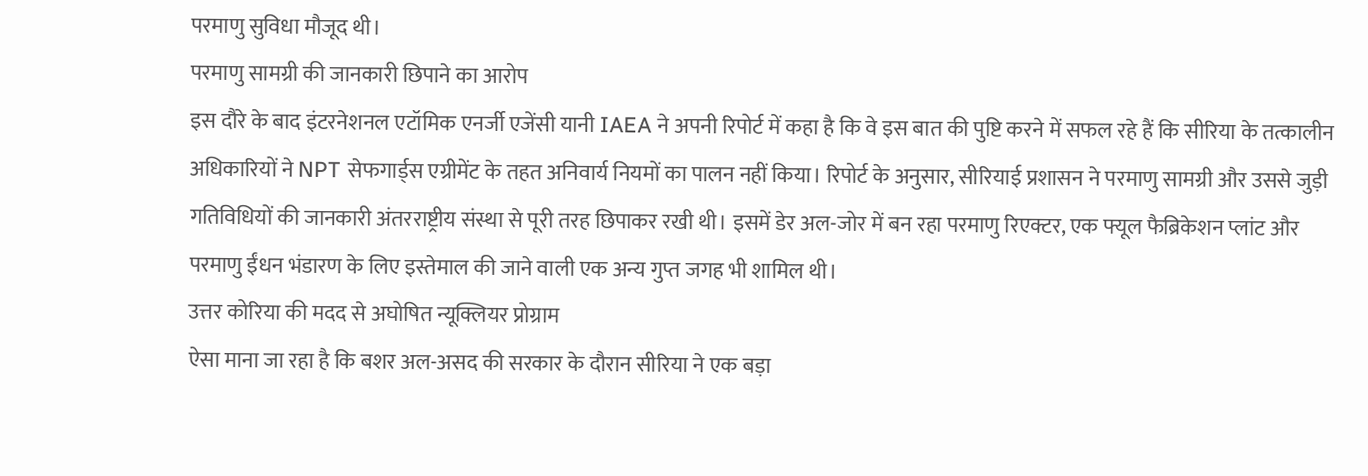परमाणु सुविधा मौजूद थी।
परमाणु सामग्री की जानकारी छिपाने का आरोप
इस दौरे के बाद इंटरनेशनल एटॉमिक एनर्जी एजेंसी यानी IAEA ने अपनी रिपोर्ट में कहा है कि वे इस बात की पुष्टि करने में सफल रहे हैं कि सीरिया के तत्कालीन अधिकारियों ने NPT सेफगार्ड्स एग्रीमेंट के तहत अनिवार्य नियमों का पालन नहीं किया। रिपोर्ट के अनुसार, सीरियाई प्रशासन ने परमाणु सामग्री और उससे जुड़ी गतिविधियों की जानकारी अंतरराष्ट्रीय संस्था से पूरी तरह छिपाकर रखी थी। इसमें डेर अल-जोर में बन रहा परमाणु रिएक्टर, एक फ्यूल फैब्रिकेशन प्लांट और परमाणु ईंधन भंडारण के लिए इस्तेमाल की जाने वाली एक अन्य गुप्त जगह भी शामिल थी।
उत्तर कोरिया की मदद से अघोषित न्यूक्लियर प्रोग्राम
ऐसा माना जा रहा है कि बशर अल-असद की सरकार के दौरान सीरिया ने एक बड़ा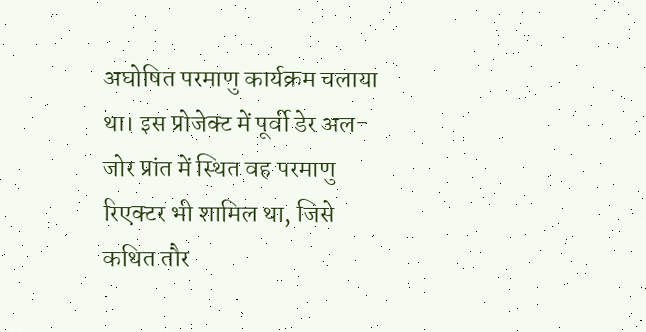अघोषित परमाणु कार्यक्रम चलाया था। इस प्रोजेक्ट में पूर्वी डेर अल-जोर प्रांत में स्थित वह परमाणु रिएक्टर भी शामिल था, जिसे कथित तौर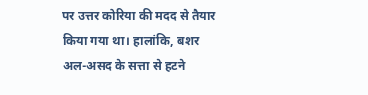पर उत्तर कोरिया की मदद से तैयार किया गया था। हालांकि, बशर अल-असद के सत्ता से हटने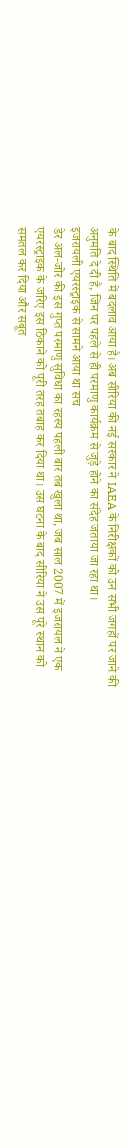के बाद स्थिति में बदलाव आया है। अब सीरिया की नई सरकार ने IAEA के निरीक्षकों को उन सभी जगहों पर जाने की अनुमति दे दी है, जिन पर पहले से ही परमाणु कार्यक्रम से जुड़े होने का संदेह जताया जा रहा था।
इजरायली एयरस्ट्राइक से सामने आया था सच
डेर अल-जोर की इस गुप्त परमाणु सुविधा का रहस्य पहली बार तब खुला था, जब साल 2007 में इजरायल ने एक एयरस्ट्राइक के जरिए इस ठिकाने को पूरी तरह तबाह कर दिया था। उस घटना के बाद सीरिया ने उस पूरे स्थान को समतल कर दिया और सबूत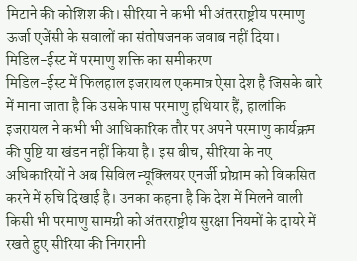मिटाने की कोशिश की। सीरिया ने कभी भी अंतरराष्ट्रीय परमाणु ऊर्जा एजेंसी के सवालों का संतोषजनक जवाब नहीं दिया।
मिडिल-ईस्ट में परमाणु शक्ति का समीकरण
मिडिल-ईस्ट में फिलहाल इजरायल एकमात्र ऐसा देश है जिसके बारे में माना जाता है कि उसके पास परमाणु हथियार हैं, हालांकि इजरायल ने कभी भी आधिकारिक तौर पर अपने परमाणु कार्यक्रम की पुष्टि या खंडन नहीं किया है। इस बीच, सीरिया के नए अधिकारियों ने अब सिविल न्यूक्लियर एनर्जी प्रोग्राम को विकसित करने में रुचि दिखाई है। उनका कहना है कि देश में मिलने वाली किसी भी परमाणु सामग्री को अंतरराष्ट्रीय सुरक्षा नियमों के दायरे में रखते हुए सीरिया की निगरानी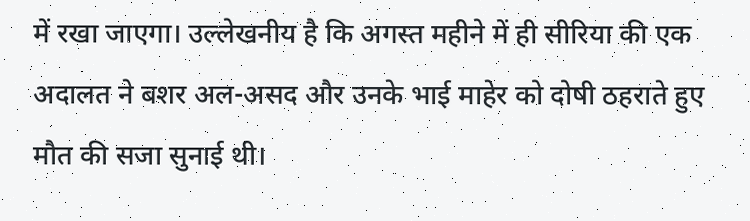में रखा जाएगा। उल्लेखनीय है कि अगस्त महीने में ही सीरिया की एक अदालत ने बशर अल-असद और उनके भाई माहेर को दोषी ठहराते हुए मौत की सजा सुनाई थी।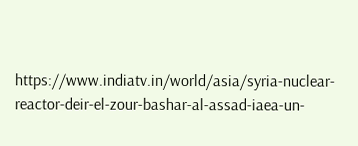https://www.indiatv.in/world/asia/syria-nuclear-reactor-deir-el-zour-bashar-al-assad-iaea-un-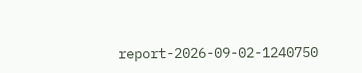report-2026-09-02-1240750